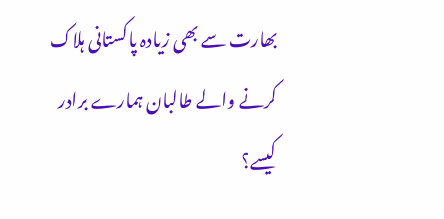بھارت سے بھی زیادہ پاکستانی ہلاک کرنے والے طالبان ہمارے برادر کیسے؟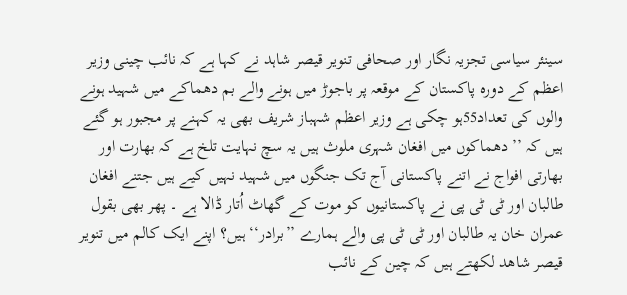سینئر سیاسی تجزیہ نگار اور صحافی تنویر قیصر شاہد نے کہا ہے کہ نائب چینی وزیر اعظم کے دورہ پاکستان کے موقعہ پر باجوڑ میں ہونے والے بم دھماکے میں شہید ہونے والوں کی تعداد55ہو چکی ہے وزیر اعظم شہباز شریف بھی یہ کہنے پر مجبور ہو گئے ہیں کہ ’’ دھماکوں میں افغان شہری ملوث ہیں یہ سچ نہایت تلخ ہے کہ بھارت اور بھارتی افواج نے اتنے پاکستانی آج تک جنگوں میں شہید نہیں کیے ہیں جتنے افغان طالبان اور ٹی ٹی پی نے پاکستانیوں کو موت کے گھاٹ اُتار ڈالا ہے ۔ پھر بھی بقول عمران خان یہ طالبان اور ٹی ٹی پی والے ہمارے ’’برادر‘‘ ہیں؟ اپنے ایک کالم میں تنویر قیصر شاھد لکھتے ہیں کہ چین کے نائب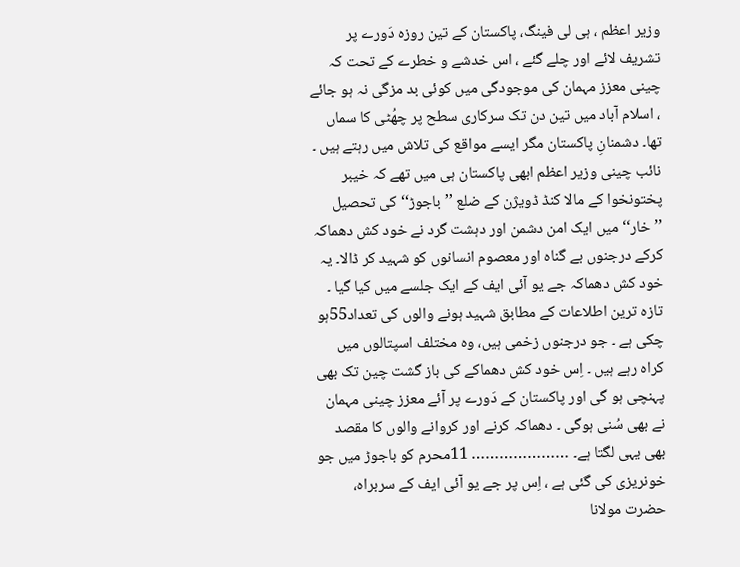وزیر اعظم ، ہی لی فینگ، پاکستان کے تین روزہ دَورے پر تشریف لائے اور چلے گئے ، اس خدشے و خطرے کے تحت کہ چینی معزز مہمان کی موجودگی میں کوئی بد مزگی نہ ہو جائے ، اسلام آباد میں تین دن تک سرکاری سطح پر چھُٹی کا سماں تھا۔ دشمنانِ پاکستان مگر ایسے مواقع کی تلاش میں رہتے ہیں ۔ نائب چینی وزیر اعظم ابھی پاکستان ہی میں تھے کہ خیبر پختونخوا کے مالا کنڈ ڈویژن کے ضلع ’’باجوڑ‘‘ کی تحصیل ’’خار‘‘ میں ایک امن دشمن اور دہشت گرد نے خود کش دھماکہ کرکے درجنوں بے گناہ اور معصوم انسانوں کو شہید کر ڈالا۔ یہ خود کش دھماکہ جے یو آئی ایف کے ایک جلسے میں کیا گیا ۔ تازہ ترین اطلاعات کے مطابق شہید ہونے والوں کی تعداد55ہو چکی ہے ۔ جو درجنوں زخمی ہیں، وہ مختلف اسپتالوں میں کراہ رہے ہیں ۔ اِس خود کش دھماکے کی باز گشت چین تک بھی پہنچی ہو گی اور پاکستان کے دَورے پر آئے معزز چینی مہمان نے بھی سُنی ہوگی ۔ دھماکہ کرنے اور کروانے والوں کا مقصد بھی یہی لگتا ہے۔ ………………… 11محرم کو باجوڑ میں جو خونریزی کی گئی ہے ، اِس پر جے یو آئی ایف کے سربراہ، حضرت مولانا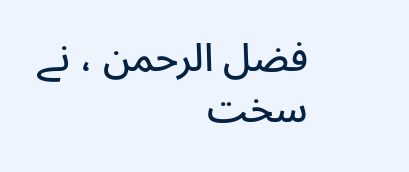فضل الرحمن ، نے سخت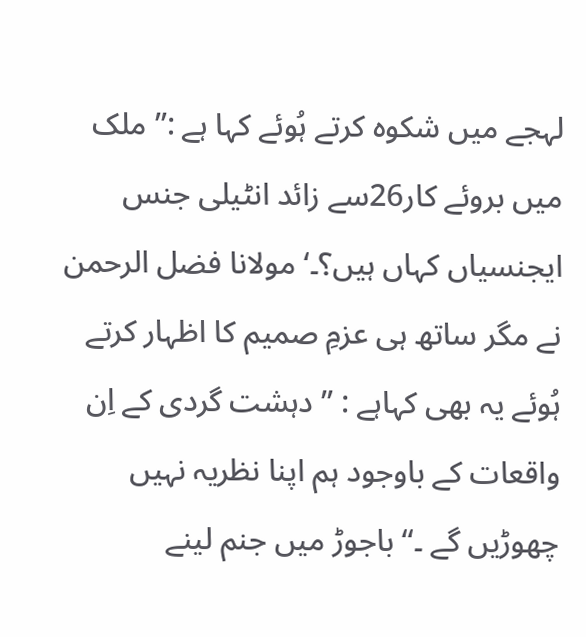لہجے میں شکوہ کرتے ہُوئے کہا ہے :’’ ملک میں بروئے کار26سے زائد انٹیلی جنس ایجنسیاں کہاں ہیں؟۔‘ مولانا فضل الرحمن نے مگر ساتھ ہی عزمِ صمیم کا اظہار کرتے ہُوئے یہ بھی کہاہے : ’’دہشت گردی کے اِن واقعات کے باوجود ہم اپنا نظریہ نہیں چھوڑیں گے ۔‘‘ باجوڑ میں جنم لینے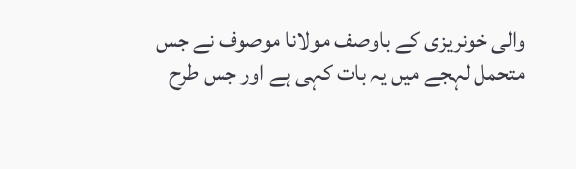والی خونریزی کے باوصف مولانا موصوف نے جس متحمل لہجے میں یہ بات کہی ہے اور جس طرح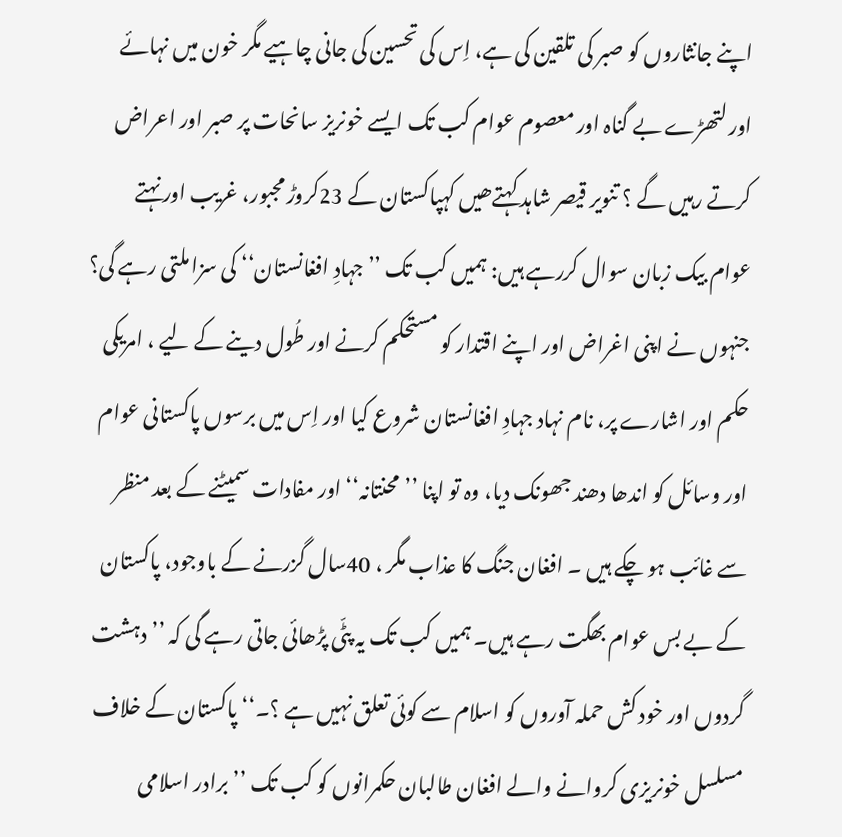اپنے جانثاروں کو صبر کی تلقین کی ہے، اِس کی تحسین کی جانی چاہیے مگر خون میں نہائے اور لتھڑے بے گناہ اور معصوم عوام کب تک ایسے خونریز سانحات پر صبر اور اعراض کرتے رہیں گے ؟ تنویر قیصر شاہد کہتےھیں کہپاکستان کے 23کروڑ مجبور، غریب اور نہتے عوام بیک زبان سوال کررہے ہیں: ہمیں کب تک ’’جہادِ افغانستان‘‘ کی سزا ملتی رہے گی؟ جنہوں نے اپنی اغراض اور اپنے اقتدار کو مستحکم کرنے اور طُول دینے کے لیے ، امریکی حکم اور اشارے پر، نام نہاد جہادِ افغانستان شروع کیا اور اِس میں برسوں پاکستانی عوام اور وسائل کو اندھا دھند جھونک دیا، وہ تو اپنا ’’محنتانہ‘‘ اور مفادات سمیٹنے کے بعد منظر سے غائب ہو چکے ہیں ۔ افغان جنگ کا عذاب مگر ، 40سال گزرنے کے باوجود، پاکستان کے بے بس عوام بھگت رہے ہیں۔ ہمیں کب تک یہ پٹّی پڑھائی جاتی رہے گی کہ ’’دہشت گردوں اور خود کش حملہ آوروں کو اسلام سے کوئی تعلق نہیں ہے ؟۔‘‘ پاکستان کے خلاف مسلسل خونریزی کروانے والے افغان طالبان حکمرانوں کو کب تک ’’برادر اسلامی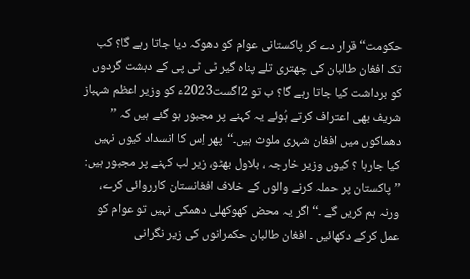حکومت‘‘ قرار دے کر پاکستانی عوام کو دھوکہ دیا جاتا رہے گا؟ کب تک افغان طالبان کی چھتری تلے پناہ گیر ٹی ٹی پی کے دہشت گردوں کو برداشت کیا جاتا رہے گا؟ ب تو 2اگست2023ء کو وزیر اعظم شہباز شریف بھی اعتراف کرتے ہُوئے یہ کہنے پر مجبور ہو گئے ہیں کہ ’’ دھماکوں میں افغان شہری ملوث ہیں۔‘‘پھر اِس کا انسداد کیوں نہیں کیا جارہا ؟ کیوں وزیر خارجہ ، بلاول بھٹو، زیر لب کہنے پر مجبور ہیں: ’’ پاکستان پر حملہ کرنے والوں کے خلاف افغانستان کارروائی کرے، ورنہ ہم کریں گے ۔‘‘ اگر یہ محض کھوکھلی دھمکی نہیں تو عوام کو عمل کرکے دکھائیں ۔ افغان طالبان حکمرانوں کی زیر نگرانی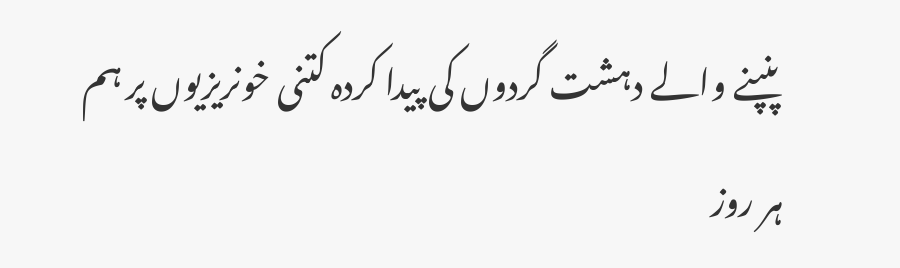پنپنے والے دہشت گردوں کی پیدا کردہ کتنی خونریزیوں پر ہم ہر روز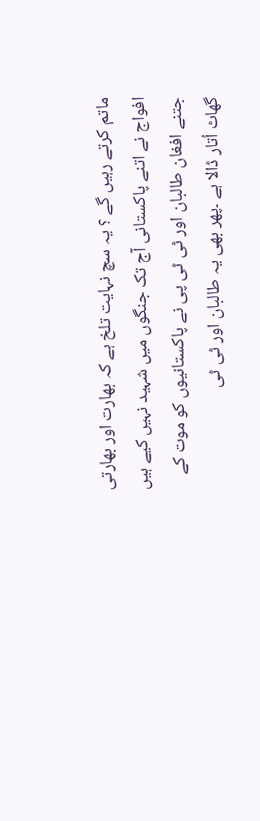ماتم کرتے رہیں گے ؟ یہ سچ نہایت تلخ ہے کہ بھارت اور بھارتی افواج نے اتنے پاکستانی آج تک جنگوں میں شہید نہیں کیے ہیں جتنے افغان طالبان اور ٹی ٹی پی نے پاکستانیوں کو موت کے گھاٹ اُتار ڈالا ہے ۔پھر بھی یہ طالبان اور ٹی ٹی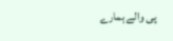پی والے ہمارے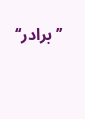’’برادر‘‘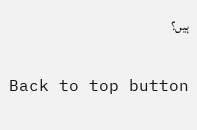ہیں؟

Back to top button